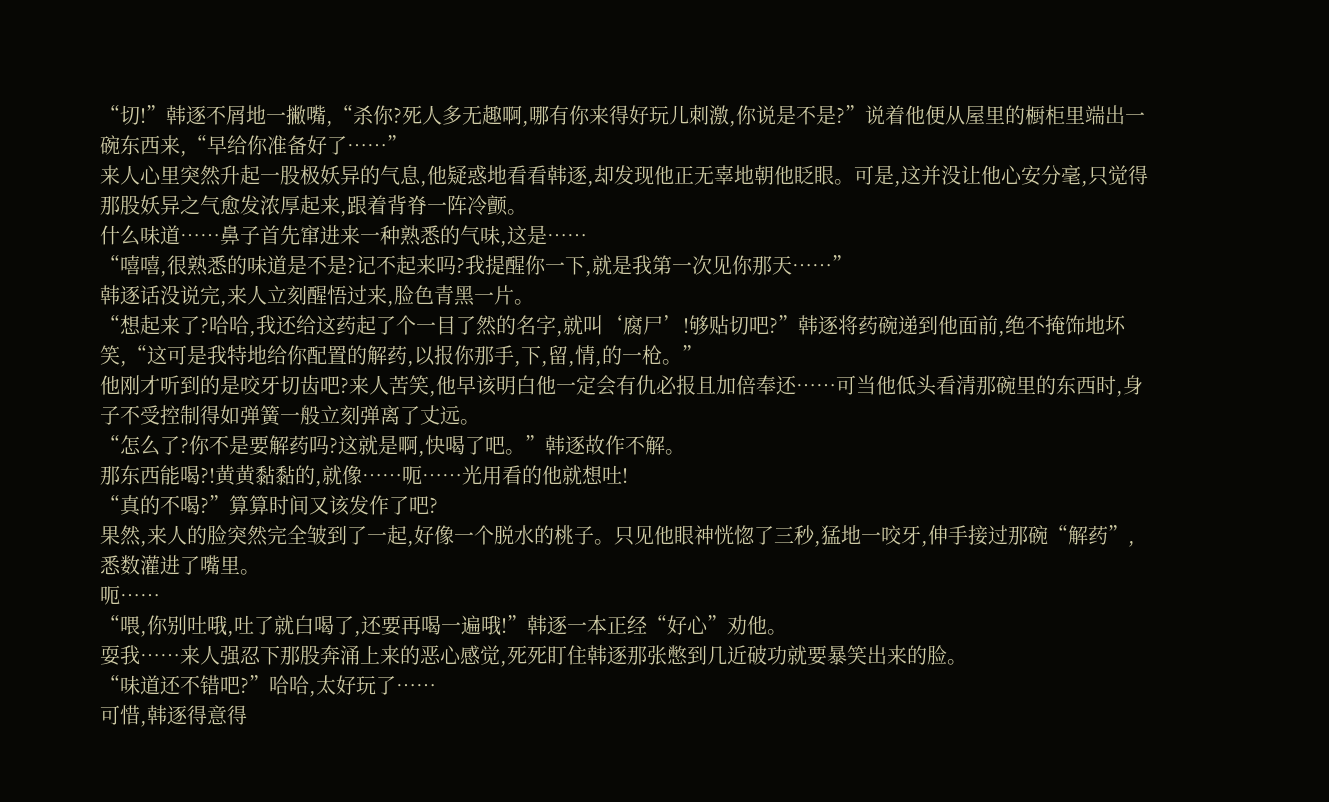“切!”韩逐不屑地一撇嘴,“杀你?死人多无趣啊,哪有你来得好玩儿刺激,你说是不是?”说着他便从屋里的橱柜里端出一碗东西来,“早给你准备好了……”
来人心里突然升起一股极妖异的气息,他疑惑地看看韩逐,却发现他正无辜地朝他眨眼。可是,这并没让他心安分毫,只觉得那股妖异之气愈发浓厚起来,跟着背脊一阵冷颤。
什么味道……鼻子首先窜进来一种熟悉的气味,这是……
“嘻嘻,很熟悉的味道是不是?记不起来吗?我提醒你一下,就是我第一次见你那天……”
韩逐话没说完,来人立刻醒悟过来,脸色青黑一片。
“想起来了?哈哈,我还给这药起了个一目了然的名字,就叫‘腐尸’!够贴切吧?”韩逐将药碗递到他面前,绝不掩饰地坏笑,“这可是我特地给你配置的解药,以报你那手,下,留,情,的一枪。”
他刚才听到的是咬牙切齿吧?来人苦笑,他早该明白他一定会有仇必报且加倍奉还……可当他低头看清那碗里的东西时,身子不受控制得如弹簧一般立刻弹离了丈远。
“怎么了?你不是要解药吗?这就是啊,快喝了吧。”韩逐故作不解。
那东西能喝?!黄黄黏黏的,就像……呃……光用看的他就想吐!
“真的不喝?”算算时间又该发作了吧?
果然,来人的脸突然完全皱到了一起,好像一个脱水的桃子。只见他眼神恍惚了三秒,猛地一咬牙,伸手接过那碗“解药”,悉数灌进了嘴里。
呃……
“喂,你别吐哦,吐了就白喝了,还要再喝一遍哦!”韩逐一本正经“好心”劝他。
耍我……来人强忍下那股奔涌上来的恶心感觉,死死盯住韩逐那张憋到几近破功就要暴笑出来的脸。
“味道还不错吧?”哈哈,太好玩了……
可惜,韩逐得意得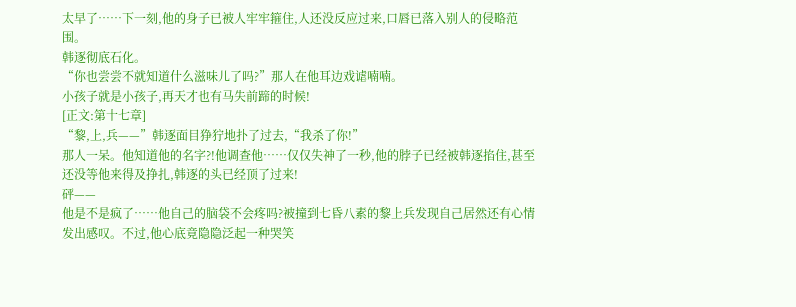太早了……下一刻,他的身子已被人牢牢箍住,人还没反应过来,口唇已落入别人的侵略范围。
韩逐彻底石化。
“你也尝尝不就知道什么滋味儿了吗?”那人在他耳边戏谑喃喃。
小孩子就是小孩子,再天才也有马失前蹄的时候!
[正文:第十七章]
“黎,上,兵——”韩逐面目狰狞地扑了过去,“我杀了你!”
那人一呆。他知道他的名字?!他调查他……仅仅失神了一秒,他的脖子已经被韩逐掐住,甚至还没等他来得及挣扎,韩逐的头已经顶了过来!
砰——
他是不是疯了……他自己的脑袋不会疼吗?被撞到七昏八素的黎上兵发现自己居然还有心情发出感叹。不过,他心底竟隐隐泛起一种哭笑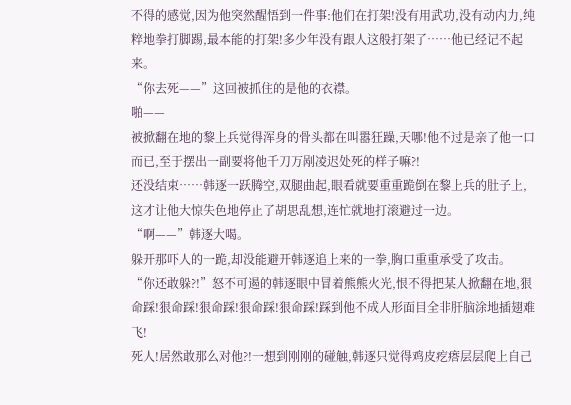不得的感觉,因为他突然醒悟到一件事:他们在打架!没有用武功,没有动内力,纯粹地拳打脚踢,最本能的打架!多少年没有跟人这般打架了……他已经记不起来。
“你去死——”这回被抓住的是他的衣襟。
啪——
被掀翻在地的黎上兵觉得浑身的骨头都在叫嚣狂躁,天哪!他不过是亲了他一口而已,至于摆出一副要将他千刀万剐凌迟处死的样子嘛?!
还没结束……韩逐一跃腾空,双腿曲起,眼看就要重重跪倒在黎上兵的肚子上,这才让他大惊失色地停止了胡思乱想,连忙就地打滚避过一边。
“啊——”韩逐大喝。
躲开那吓人的一跪,却没能避开韩逐追上来的一拳,胸口重重承受了攻击。
“你还敢躲?!”怒不可遏的韩逐眼中冒着熊熊火光,恨不得把某人掀翻在地,狠命踩!狠命踩!狠命踩!狠命踩!狠命踩!踩到他不成人形面目全非肝脑涂地插翅难飞!
死人!居然敢那么对他?!一想到刚刚的碰触,韩逐只觉得鸡皮疙瘩层层爬上自己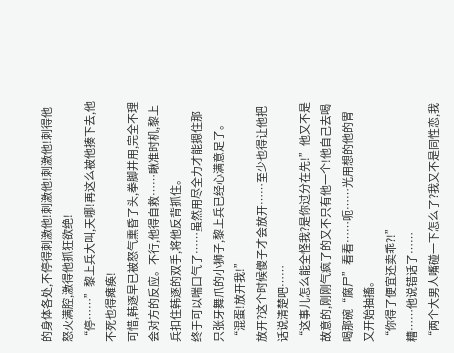的身体各处,不停得刺激他!刺激他!刺激他!刺得他怒火满腔,激得他抓狂欲绝!
“停……”黎上兵大叫,天哪!再这么被他揍下去,他不死也得瘫痪!
可惜,韩逐早已被怒气熏昏了头,拳脚并用,完全不理会对方的反应。不行,他得自救……瞅准时机,黎上兵扣住韩逐的双手,将他反背抓住。
终于可以喘口气了……虽然用尽全力才能摁住那只张牙舞爪的小狮子,黎上兵已经心满意足了。
“混蛋!放开我!”
放开?这个时候傻子才会放开……至少也得让他把话说清楚吧……
“这事儿怎么能全怪我?是你过分在先!”他又不是故意的,刚刚气疯了的又不只有他一个!他自己去喝喝那碗“腐尸”看看……呃……光用想的他的胃又开始抽搐。
“你得了便宜还卖乖?!”
糟……他说错话了……
“两个大男人嘴碰一下怎么了?我又不是同性恋,我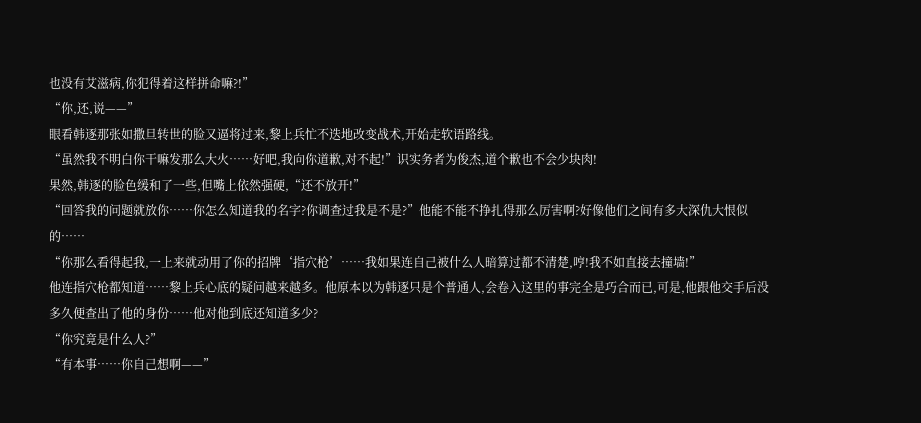也没有艾滋病,你犯得着这样拼命嘛?!”
“你,还,说——”
眼看韩逐那张如撒旦转世的脸又逼将过来,黎上兵忙不迭地改变战术,开始走软语路线。
“虽然我不明白你干嘛发那么大火……好吧,我向你道歉,对不起!”识实务者为俊杰,道个歉也不会少块肉!
果然,韩逐的脸色缓和了一些,但嘴上依然强硬,“还不放开!”
“回答我的问题就放你……你怎么知道我的名字?你调查过我是不是?”他能不能不挣扎得那么厉害啊?好像他们之间有多大深仇大恨似的……
“你那么看得起我,一上来就动用了你的招牌‘指穴枪’……我如果连自己被什么人暗算过都不清楚,哼!我不如直接去撞墙!”
他连指穴枪都知道……黎上兵心底的疑问越来越多。他原本以为韩逐只是个普通人,会卷入这里的事完全是巧合而已,可是,他跟他交手后没多久便查出了他的身份……他对他到底还知道多少?
“你究竟是什么人?”
“有本事……你自己想啊——”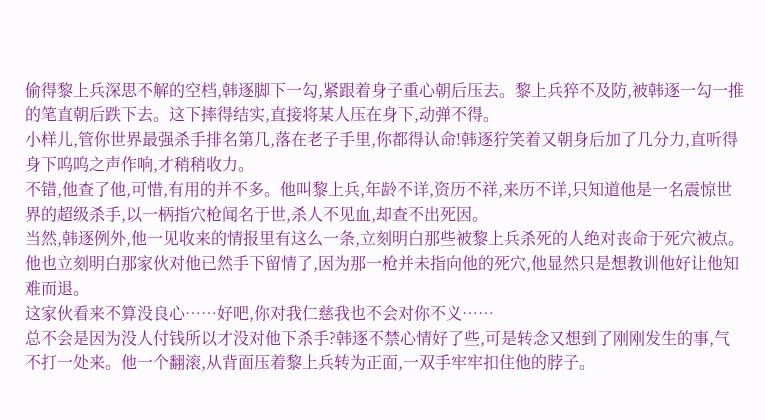偷得黎上兵深思不解的空档,韩逐脚下一勾,紧跟着身子重心朝后压去。黎上兵猝不及防,被韩逐一勾一推的笔直朝后跌下去。这下摔得结实,直接将某人压在身下,动弹不得。
小样儿,管你世界最强杀手排名第几,落在老子手里,你都得认命!韩逐狞笑着又朝身后加了几分力,直听得身下呜呜之声作响,才稍稍收力。
不错,他查了他,可惜,有用的并不多。他叫黎上兵,年龄不详,资历不祥,来历不详,只知道他是一名震惊世界的超级杀手,以一柄指穴枪闻名于世,杀人不见血,却查不出死因。
当然,韩逐例外,他一见收来的情报里有这么一条,立刻明白那些被黎上兵杀死的人绝对丧命于死穴被点。他也立刻明白那家伙对他已然手下留情了,因为那一枪并未指向他的死穴,他显然只是想教训他好让他知难而退。
这家伙看来不算没良心……好吧,你对我仁慈我也不会对你不义……
总不会是因为没人付钱所以才没对他下杀手?韩逐不禁心情好了些,可是转念又想到了刚刚发生的事,气不打一处来。他一个翻滚,从背面压着黎上兵转为正面,一双手牢牢扣住他的脖子。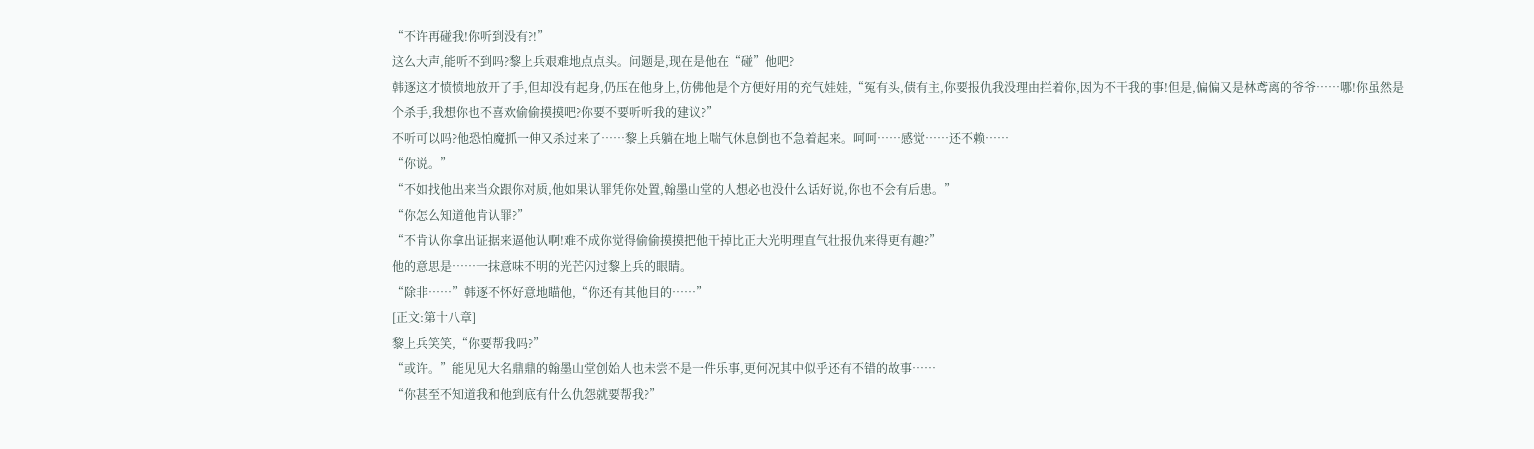“不许再碰我!你听到没有?!”
这么大声,能听不到吗?黎上兵艰难地点点头。问题是,现在是他在“碰”他吧?
韩逐这才愤愤地放开了手,但却没有起身,仍压在他身上,仿佛他是个方便好用的充气娃娃,“冤有头,债有主,你要报仇我没理由拦着你,因为不干我的事!但是,偏偏又是林鸢离的爷爷……哪!你虽然是个杀手,我想你也不喜欢偷偷摸摸吧?你要不要听听我的建议?”
不听可以吗?他恐怕魔抓一伸又杀过来了……黎上兵躺在地上喘气休息倒也不急着起来。呵呵……感觉……还不赖……
“你说。”
“不如找他出来当众跟你对质,他如果认罪凭你处置,翰墨山堂的人想必也没什么话好说,你也不会有后患。”
“你怎么知道他肯认罪?”
“不肯认你拿出证据来逼他认啊!难不成你觉得偷偷摸摸把他干掉比正大光明理直气壮报仇来得更有趣?”
他的意思是……一抹意味不明的光芒闪过黎上兵的眼睛。
“除非……”韩逐不怀好意地瞄他,“你还有其他目的……”
[正文:第十八章]
黎上兵笑笑,“你要帮我吗?”
“或许。”能见见大名鼎鼎的翰墨山堂创始人也未尝不是一件乐事,更何况其中似乎还有不错的故事……
“你甚至不知道我和他到底有什么仇怨就要帮我?”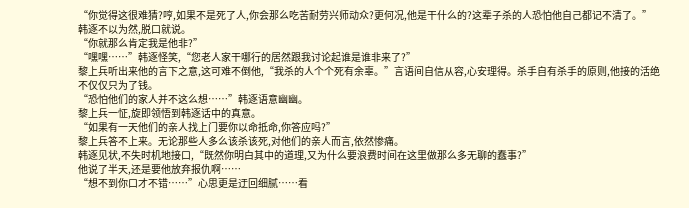“你觉得这很难猜?哼,如果不是死了人,你会那么吃苦耐劳兴师动众?更何况,他是干什么的?这辈子杀的人恐怕他自己都记不清了。”韩逐不以为然,脱口就说。
“你就那么肯定我是他非?”
“嘿嘿……”韩逐怪笑,“您老人家干哪行的居然跟我讨论起谁是谁非来了?”
黎上兵听出来他的言下之意,这可难不倒他,“我杀的人个个死有余辜。”言语间自信从容,心安理得。杀手自有杀手的原则,他接的活绝不仅仅只为了钱。
“恐怕他们的家人并不这么想……”韩逐语意幽幽。
黎上兵一怔,旋即领悟到韩逐话中的真意。
“如果有一天他们的亲人找上门要你以命抵命,你答应吗?”
黎上兵答不上来。无论那些人多么该杀该死,对他们的亲人而言,依然惨痛。
韩逐见状,不失时机地接口,“既然你明白其中的道理,又为什么要浪费时间在这里做那么多无聊的蠢事?”
他说了半天,还是要他放弃报仇啊……
“想不到你口才不错……”心思更是迂回细腻……看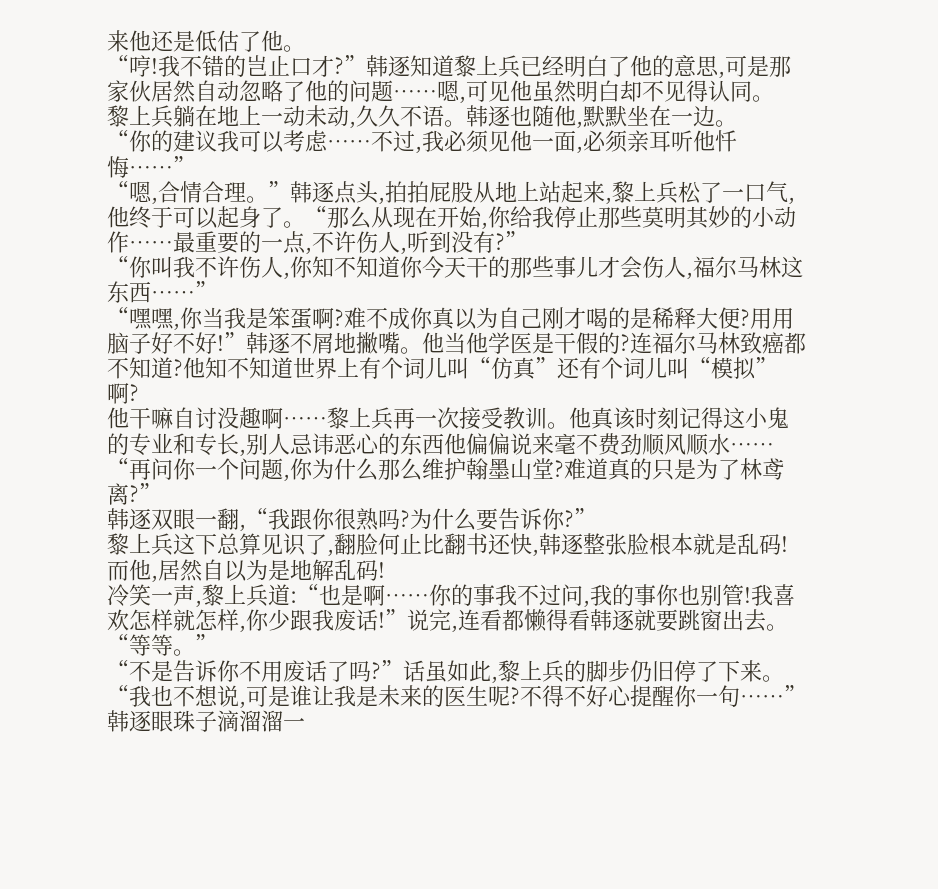来他还是低估了他。
“哼!我不错的岂止口才?”韩逐知道黎上兵已经明白了他的意思,可是那家伙居然自动忽略了他的问题……嗯,可见他虽然明白却不见得认同。
黎上兵躺在地上一动未动,久久不语。韩逐也随他,默默坐在一边。
“你的建议我可以考虑……不过,我必须见他一面,必须亲耳听他忏悔……”
“嗯,合情合理。”韩逐点头,拍拍屁股从地上站起来,黎上兵松了一口气,他终于可以起身了。“那么从现在开始,你给我停止那些莫明其妙的小动作……最重要的一点,不许伤人,听到没有?”
“你叫我不许伤人,你知不知道你今天干的那些事儿才会伤人,福尔马林这东西……”
“嘿嘿,你当我是笨蛋啊?难不成你真以为自己刚才喝的是稀释大便?用用脑子好不好!”韩逐不屑地撇嘴。他当他学医是干假的?连福尔马林致癌都不知道?他知不知道世界上有个词儿叫“仿真”还有个词儿叫“模拟”啊?
他干嘛自讨没趣啊……黎上兵再一次接受教训。他真该时刻记得这小鬼的专业和专长,别人忌讳恶心的东西他偏偏说来毫不费劲顺风顺水……
“再问你一个问题,你为什么那么维护翰墨山堂?难道真的只是为了林鸢离?”
韩逐双眼一翻,“我跟你很熟吗?为什么要告诉你?”
黎上兵这下总算见识了,翻脸何止比翻书还快,韩逐整张脸根本就是乱码!而他,居然自以为是地解乱码!
冷笑一声,黎上兵道:“也是啊……你的事我不过问,我的事你也别管!我喜欢怎样就怎样,你少跟我废话!”说完,连看都懒得看韩逐就要跳窗出去。
“等等。”
“不是告诉你不用废话了吗?”话虽如此,黎上兵的脚步仍旧停了下来。
“我也不想说,可是谁让我是未来的医生呢?不得不好心提醒你一句……”韩逐眼珠子滴溜溜一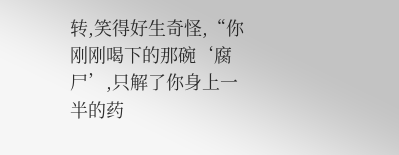转,笑得好生奇怪,“你刚刚喝下的那碗‘腐尸’,只解了你身上一半的药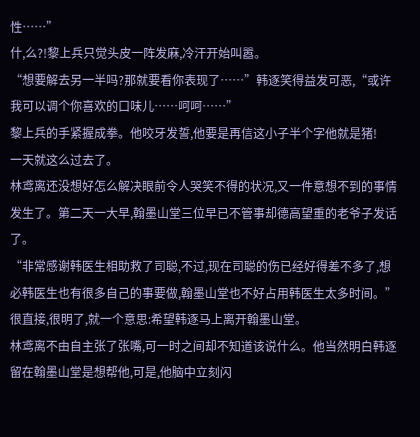性……”
什,么?!黎上兵只觉头皮一阵发麻,冷汗开始叫嚣。
“想要解去另一半吗?那就要看你表现了……”韩逐笑得益发可恶,“或许我可以调个你喜欢的口味儿……呵呵……”
黎上兵的手紧握成拳。他咬牙发誓,他要是再信这小子半个字他就是猪!
一天就这么过去了。
林鸢离还没想好怎么解决眼前令人哭笑不得的状况,又一件意想不到的事情发生了。第二天一大早,翰墨山堂三位早已不管事却德高望重的老爷子发话了。
“非常感谢韩医生相助救了司聪,不过,现在司聪的伤已经好得差不多了,想必韩医生也有很多自己的事要做,翰墨山堂也不好占用韩医生太多时间。”
很直接,很明了,就一个意思:希望韩逐马上离开翰墨山堂。
林鸢离不由自主张了张嘴,可一时之间却不知道该说什么。他当然明白韩逐留在翰墨山堂是想帮他,可是,他脑中立刻闪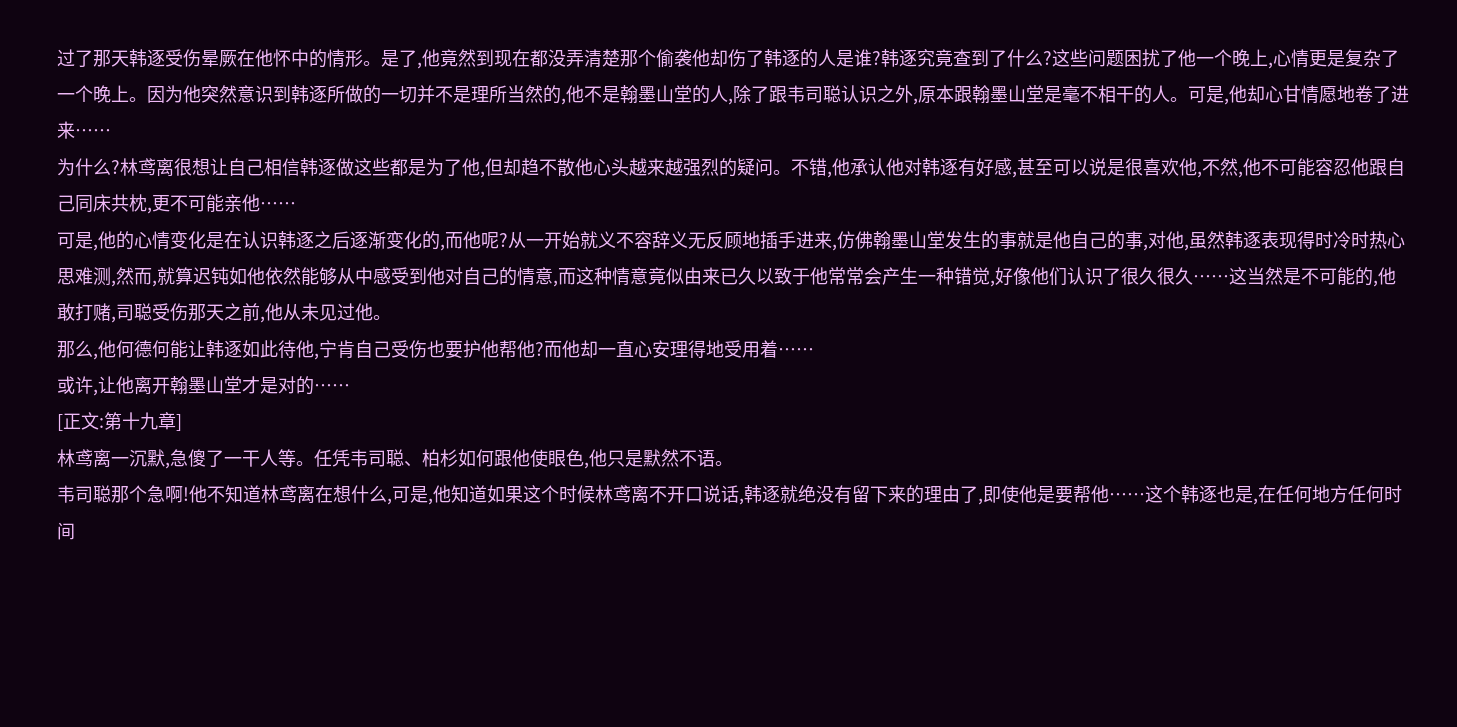过了那天韩逐受伤晕厥在他怀中的情形。是了,他竟然到现在都没弄清楚那个偷袭他却伤了韩逐的人是谁?韩逐究竟查到了什么?这些问题困扰了他一个晚上,心情更是复杂了一个晚上。因为他突然意识到韩逐所做的一切并不是理所当然的,他不是翰墨山堂的人,除了跟韦司聪认识之外,原本跟翰墨山堂是毫不相干的人。可是,他却心甘情愿地卷了进来……
为什么?林鸢离很想让自己相信韩逐做这些都是为了他,但却趋不散他心头越来越强烈的疑问。不错,他承认他对韩逐有好感,甚至可以说是很喜欢他,不然,他不可能容忍他跟自己同床共枕,更不可能亲他……
可是,他的心情变化是在认识韩逐之后逐渐变化的,而他呢?从一开始就义不容辞义无反顾地插手进来,仿佛翰墨山堂发生的事就是他自己的事,对他,虽然韩逐表现得时冷时热心思难测,然而,就算迟钝如他依然能够从中感受到他对自己的情意,而这种情意竟似由来已久以致于他常常会产生一种错觉,好像他们认识了很久很久……这当然是不可能的,他敢打赌,司聪受伤那天之前,他从未见过他。
那么,他何德何能让韩逐如此待他,宁肯自己受伤也要护他帮他?而他却一直心安理得地受用着……
或许,让他离开翰墨山堂才是对的……
[正文:第十九章]
林鸢离一沉默,急傻了一干人等。任凭韦司聪、柏杉如何跟他使眼色,他只是默然不语。
韦司聪那个急啊!他不知道林鸢离在想什么,可是,他知道如果这个时候林鸢离不开口说话,韩逐就绝没有留下来的理由了,即使他是要帮他……这个韩逐也是,在任何地方任何时间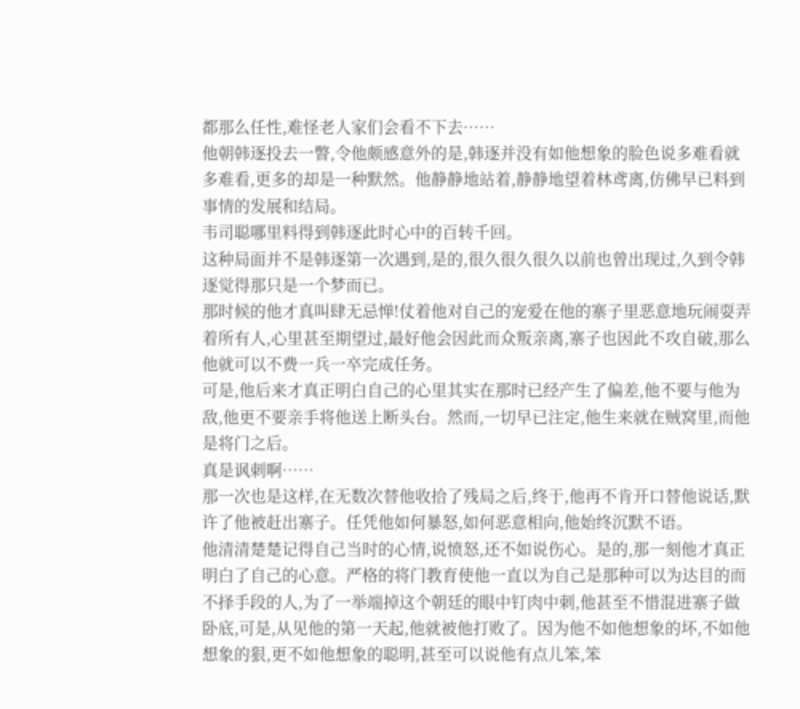都那么任性,难怪老人家们会看不下去……
他朝韩逐投去一瞥,令他颇感意外的是,韩逐并没有如他想象的脸色说多难看就多难看,更多的却是一种默然。他静静地站着,静静地望着林鸢离,仿佛早已料到事情的发展和结局。
韦司聪哪里料得到韩逐此时心中的百转千回。
这种局面并不是韩逐第一次遇到,是的,很久很久很久以前也曾出现过,久到令韩逐觉得那只是一个梦而已。
那时候的他才真叫肆无忌惮!仗着他对自己的宠爱在他的寨子里恶意地玩闹耍弄着所有人,心里甚至期望过,最好他会因此而众叛亲离,寨子也因此不攻自破,那么他就可以不费一兵一卒完成任务。
可是,他后来才真正明白自己的心里其实在那时已经产生了偏差,他不要与他为敌,他更不要亲手将他送上断头台。然而,一切早已注定,他生来就在贼窝里,而他是将门之后。
真是讽刺啊……
那一次也是这样,在无数次替他收拾了残局之后,终于,他再不肯开口替他说话,默许了他被赶出寨子。任凭他如何暴怒,如何恶意相向,他始终沉默不语。
他清清楚楚记得自己当时的心情,说愤怒,还不如说伤心。是的,那一刻他才真正明白了自己的心意。严格的将门教育使他一直以为自己是那种可以为达目的而不择手段的人,为了一举端掉这个朝廷的眼中钉肉中刺,他甚至不惜混进寨子做卧底,可是,从见他的第一天起,他就被他打败了。因为他不如他想象的坏,不如他想象的狠,更不如他想象的聪明,甚至可以说他有点儿笨,笨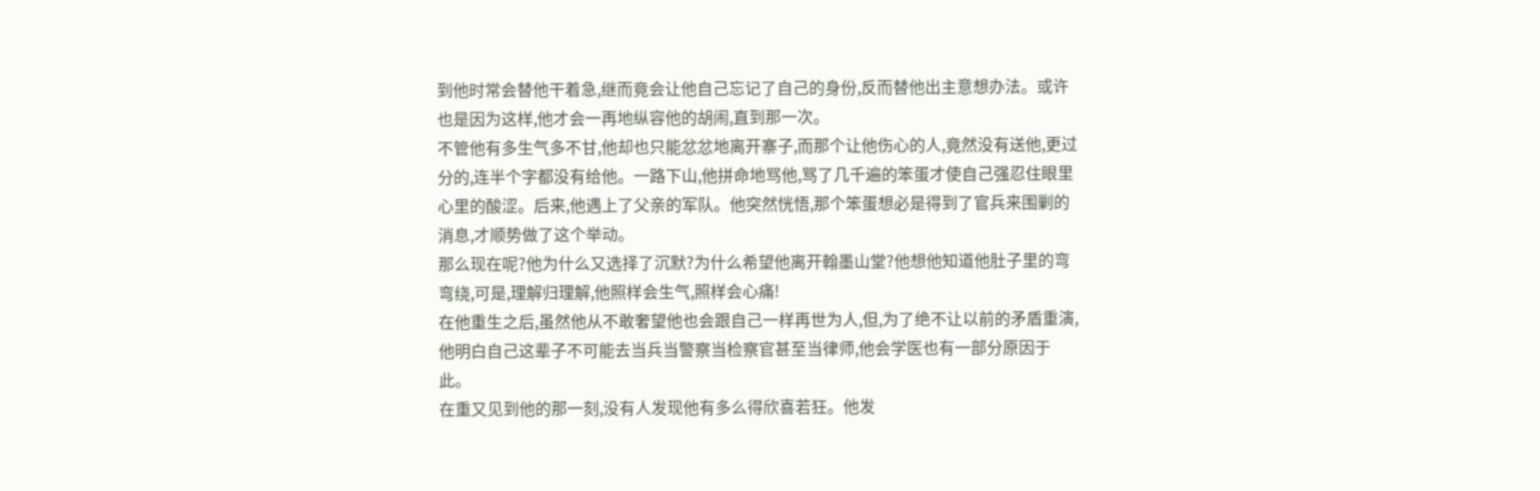到他时常会替他干着急,继而竟会让他自己忘记了自己的身份,反而替他出主意想办法。或许也是因为这样,他才会一再地纵容他的胡闹,直到那一次。
不管他有多生气多不甘,他却也只能忿忿地离开寨子,而那个让他伤心的人,竟然没有送他,更过分的,连半个字都没有给他。一路下山,他拼命地骂他,骂了几千遍的笨蛋才使自己强忍住眼里心里的酸涩。后来,他遇上了父亲的军队。他突然恍悟,那个笨蛋想必是得到了官兵来围剿的消息,才顺势做了这个举动。
那么现在呢?他为什么又选择了沉默?为什么希望他离开翰墨山堂?他想他知道他肚子里的弯弯绕,可是,理解归理解,他照样会生气,照样会心痛!
在他重生之后,虽然他从不敢奢望他也会跟自己一样再世为人,但,为了绝不让以前的矛盾重演,他明白自己这辈子不可能去当兵当警察当检察官甚至当律师,他会学医也有一部分原因于此。
在重又见到他的那一刻,没有人发现他有多么得欣喜若狂。他发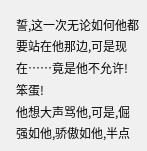誓,这一次无论如何他都要站在他那边,可是现在……竟是他不允许!
笨蛋!
他想大声骂他,可是,倔强如他,骄傲如他,半点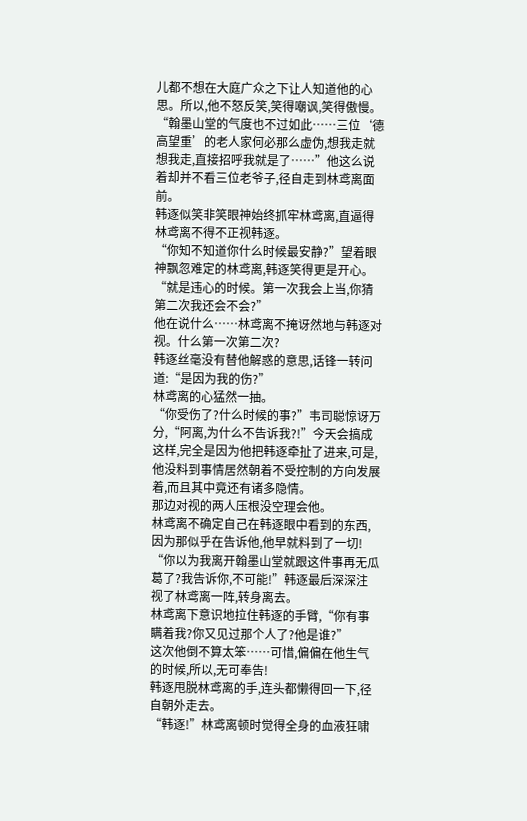儿都不想在大庭广众之下让人知道他的心思。所以,他不怒反笑,笑得嘲讽,笑得傲慢。
“翰墨山堂的气度也不过如此……三位‘德高望重’的老人家何必那么虚伪,想我走就想我走,直接招呼我就是了……”他这么说着却并不看三位老爷子,径自走到林鸢离面前。
韩逐似笑非笑眼神始终抓牢林鸢离,直逼得林鸢离不得不正视韩逐。
“你知不知道你什么时候最安静?”望着眼神飘忽难定的林鸢离,韩逐笑得更是开心。“就是违心的时候。第一次我会上当,你猜第二次我还会不会?”
他在说什么……林鸢离不掩讶然地与韩逐对视。什么第一次第二次?
韩逐丝毫没有替他解惑的意思,话锋一转问道:“是因为我的伤?”
林鸢离的心猛然一抽。
“你受伤了?什么时候的事?”韦司聪惊讶万分,“阿离,为什么不告诉我?!”今天会搞成这样,完全是因为他把韩逐牵扯了进来,可是,他没料到事情居然朝着不受控制的方向发展着,而且其中竟还有诸多隐情。
那边对视的两人压根没空理会他。
林鸢离不确定自己在韩逐眼中看到的东西,因为那似乎在告诉他,他早就料到了一切!
“你以为我离开翰墨山堂就跟这件事再无瓜葛了?我告诉你,不可能!”韩逐最后深深注视了林鸢离一阵,转身离去。
林鸢离下意识地拉住韩逐的手臂,“你有事瞒着我?你又见过那个人了?他是谁?”
这次他倒不算太笨……可惜,偏偏在他生气的时候,所以,无可奉告!
韩逐甩脱林鸢离的手,连头都懒得回一下,径自朝外走去。
“韩逐!”林鸢离顿时觉得全身的血液狂啸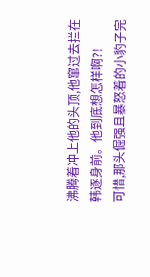沸腾着冲上他的头顶,他窜过去拦在韩逐身前。他到底想怎样啊?!
可惜,那头倔强且暴怒着的小豹子完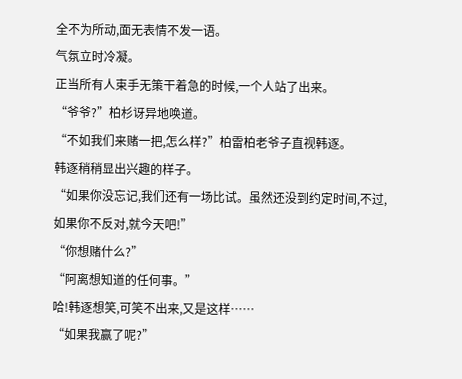全不为所动,面无表情不发一语。
气氛立时冷凝。
正当所有人束手无策干着急的时候,一个人站了出来。
“爷爷?”柏杉讶异地唤道。
“不如我们来赌一把,怎么样?”柏雷柏老爷子直视韩逐。
韩逐稍稍显出兴趣的样子。
“如果你没忘记,我们还有一场比试。虽然还没到约定时间,不过,如果你不反对,就今天吧!”
“你想赌什么?”
“阿离想知道的任何事。”
哈!韩逐想笑,可笑不出来,又是这样……
“如果我赢了呢?”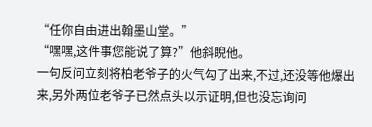“任你自由进出翰墨山堂。”
“嘿嘿,这件事您能说了算?”他斜睨他。
一句反问立刻将柏老爷子的火气勾了出来,不过,还没等他爆出来,另外两位老爷子已然点头以示证明,但也没忘询问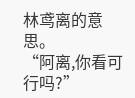林鸢离的意思。
“阿离,你看可行吗?”